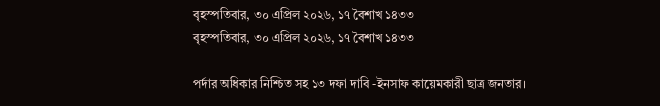বৃহস্পতিবার, ৩০ এপ্রিল ২০২৬, ১৭ বৈশাখ ১৪৩৩
বৃহস্পতিবার, ৩০ এপ্রিল ২০২৬, ১৭ বৈশাখ ১৪৩৩

পর্দার অধিকার নিশ্চিত সহ ১৩ দফা দাবি -ইনসাফ কায়েমকারী ছাত্র জনতার।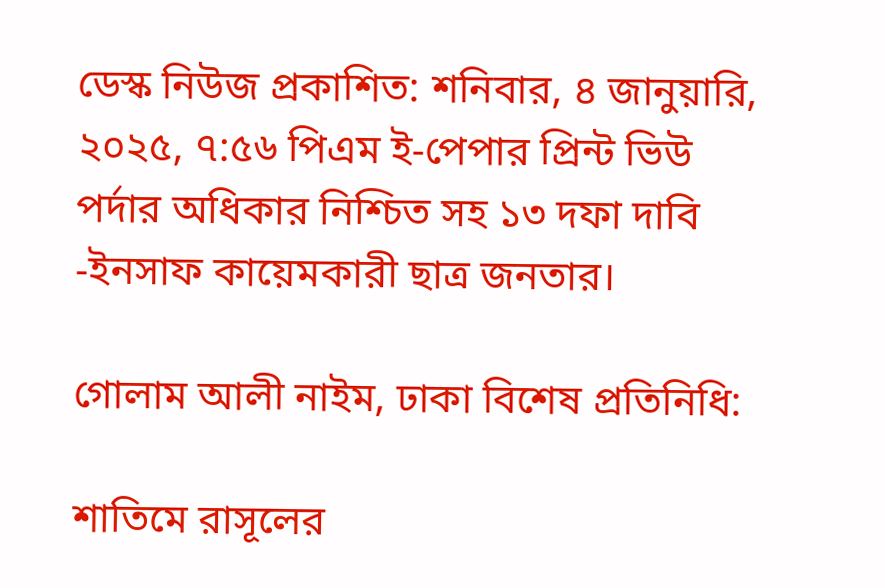ডেস্ক নিউজ প্রকাশিত: শনিবার, ৪ জানুয়ারি, ২০২৫, ৭:৫৬ পিএম ই-পেপার প্রিন্ট ভিউ
পর্দার অধিকার নিশ্চিত সহ ১৩ দফা দাবি -ইনসাফ কায়েমকারী ছাত্র জনতার।

গোলাম আলী নাইম, ঢাকা বিশেষ প্রতিনিধি:

শাতিমে রাসূলের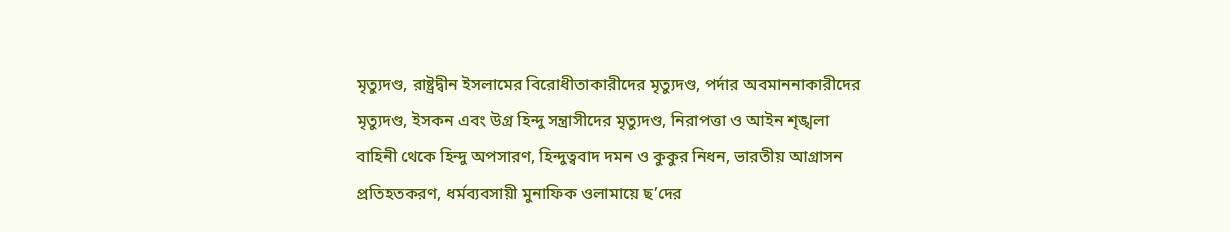মৃত্যুদণ্ড, রাষ্ট্রদ্বীন ইসলামের বিরোধীতাকারীদের মৃত্যুদণ্ড, পর্দার অবমাননাকারীদের মৃত্যুদণ্ড, ইসকন এবং উগ্র হিন্দু সন্ত্রাসীদের মৃত্যুদণ্ড, নিরাপত্তা ও আইন শৃঙ্খলা বাহিনী থেকে হিন্দু অপসারণ, হিন্দুত্ববাদ দমন ও কুকুর নিধন, ভারতীয় আগ্রাসন প্রতিহতকরণ, ধর্মব্যবসায়ী মুনাফিক ওলামায়ে ছ’দের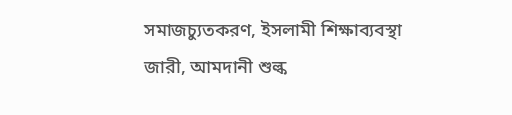সমাজচ্যুতকরণ, ইসলামী শিক্ষাব্যবস্থা জারী, আমদানী শুল্ক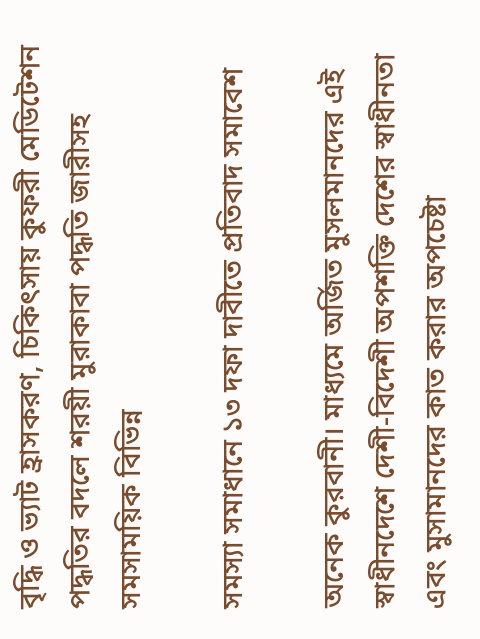বৃদ্ধি ও ভ্যাট হ্রাসকরণ, চিকিৎসায় কুফরী মেডিটেশন পদ্ধতির বদলে শরয়ী মুরাকাবা পদ্ধতি জারীসহ সমসাময়িক বিভিন্ন

সমস্যা সমাধানে ১৩ দফা দাবীতে প্রতিবাদ সমাবেশ

অনেক কুরবানী। মাধ্যমে অর্জিত মুসলমানদের এই স্বাধীনদেশে দেশী-বিদেশী অপশক্তি দেশের স্বাধীনতা এবং মুসামানদের কাত করার অপচেষ্টা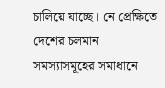চালিয়ে যাচ্ছে। নে প্রেক্ষিতে দেশের চলমান সমস্যাসমূহের সমাধানে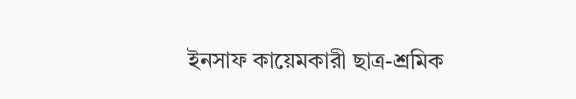ইনসাফ কায়েমকারী ছাত্র-শ্রমিক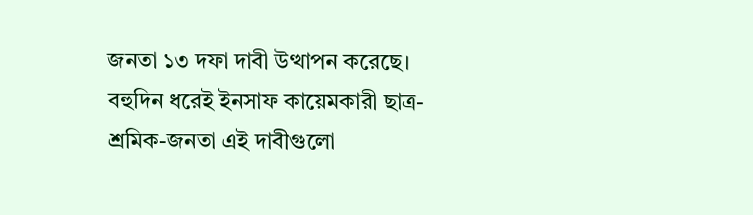জনতা ১৩ দফা দাবী উত্থাপন করেছে। বহুদিন ধরেই ইনসাফ কায়েমকারী ছাত্র-শ্রমিক-জনতা এই দাবীগুলো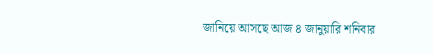জানিয়ে আসছে আজ ৪ জানুয়ারি শনিবার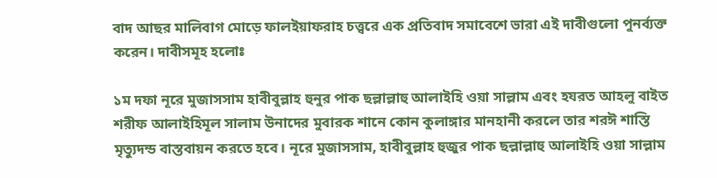বাদ আছর মালিবাগ মোড়ে ফালইয়াফরাহ চত্ত্বরে এক প্রতিবাদ সমাবেশে ভারা এই দাবীগুলো পুনর্ব্যক্ত করেন। দাবীসমূহ হলোঃ

১ম দফা নূরে মুজাসসাম হাবীবুল্লাহ হুনুর পাক ছল্লাল্লাহু আলাইহি ওয়া সাল্লাম এবং হযরত আহলু বাইত শরীফ আলাইহিমূল সালাম উনাদের মুবারক শানে কোন কুলাঙ্গার মানহানী করলে তার শরঈ শাস্তি মৃত্যুদন্ড বাস্তবায়ন করতে হবে। নূরে মুজাসসাম, হাবীবুল্লাহ হুজুর পাক ছল্লাল্লাহু আলাইহি ওয়া সাল্লাম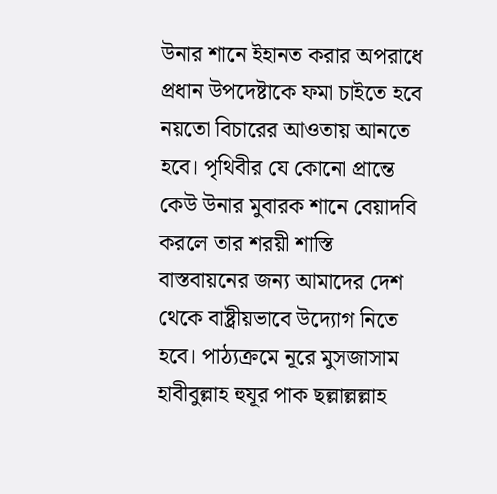উনার শানে ইহানত করার অপরাধে প্রধান উপদেষ্টাকে ফমা চাইতে হবে নয়তো বিচারের আওতায় আনতে হবে। পৃথিবীর যে কোনো প্রান্তে কেউ উনার মুবারক শানে বেয়াদবি করলে তার শরয়ী শাস্তি বাস্তবায়নের জন্য আমাদের দেশ থেকে বাষ্ট্রীয়ভাবে উদ্যোগ নিতে হবে। পাঠ্যক্রমে নূরে মুসজাসাম হাবীবুল্লাহ হুযূর পাক ছল্লাল্লল্লাহ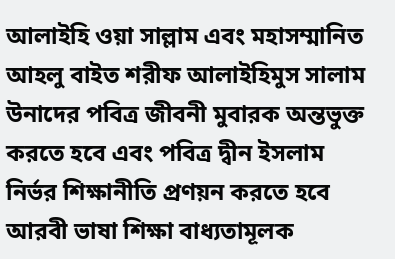আলাইহি ওয়া সাল্লাম এবং মহাসম্মানিত আহলু বাইত শরীফ আলাইহিমুস সালাম উনাদের পবিত্র জীবনী মুবারক অন্তভুক্ত করতে হবে এবং পবিত্র দ্বীন ইসলাম নির্ভর শিক্ষানীতি প্রণয়ন করতে হবে আরবী ভাষা শিক্ষা বাধ্যতামূলক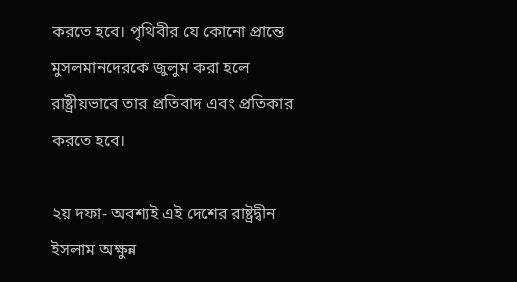করতে হবে। পৃথিবীর যে কোনো প্রান্তে মুসলমানদেরকে জুলুম করা হলে রাষ্ট্রীয়ভাবে তার প্রতিবাদ এবং প্রতিকার করতে হবে।

২য় দফা- অবশ্যই এই দেশের রাষ্ট্রদ্বীন ইসলাম অক্ষুন্ন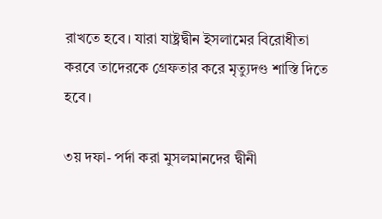রাখতে হবে। যারা যাষ্ট্রদ্বীন ইসলামের বিরোধীতা করবে তাদেরকে গ্রেফতার করে মৃত্যুদণ্ড শাস্তি দিতে হবে।

৩য় দফা- পর্দা করা মুসলমানদের দ্বীনী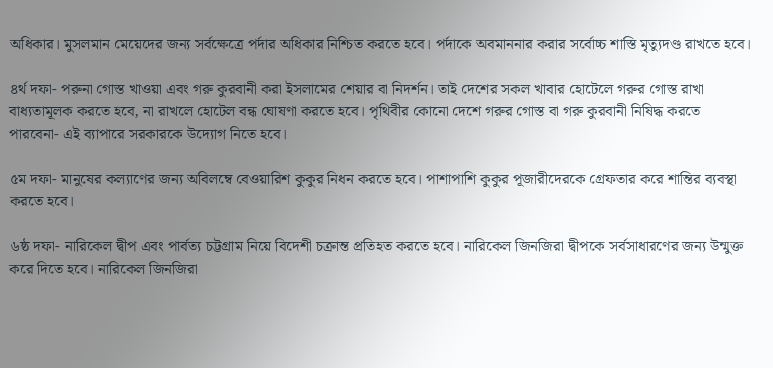অধিকার। মুসলমান মেয়েদের জন্য সর্বক্ষেত্রে পর্দার অধিকার নিশ্চিত করতে হবে। পর্দাকে অবমাননার করার সর্বোচ্চ শাস্তি মৃত্যুদণ্ড রাখতে হবে।

৪র্থ দফা- পরুনা গোস্ত খাওয়া এবং গরু কুরবানী করা ইসলামের শেয়ার বা নিদর্শন। তাই দেশের সকল খাবার হোটেলে গরুর গোস্ত রাখা বাধ্যতামূলক করতে হবে, না রাখলে হোটেল বন্ধ ঘোষণা করতে হবে। পৃথিবীর কোনো দেশে গরুর গোস্ত বা গরু কুরবানী নিষিদ্ধ করতে পারবেনা- এই ব্যাপারে সরকারকে উদ্যোগ নিতে হবে।

৫ম দফা- মানুষের কল্যাণের জন্য অবিলম্বে বেওয়ারিশ কুকুর নিধন করতে হবে। পাশাপাশি কুকুর পূজারীদেরকে গ্রেফতার করে শান্তির ব্যবস্থা করতে হবে।

৬ষ্ঠ দফা- নারিকেল দ্বীপ এবং পার্বত্য চট্টগ্রাম নিয়ে বিদেশী চক্রান্ত প্রতিহত করতে হবে। নারিকেল জিনজিরা দ্বীপকে সর্বসাধারণের জন্য উন্মুক্ত করে দিতে হবে। নারিকেল জিনজিরা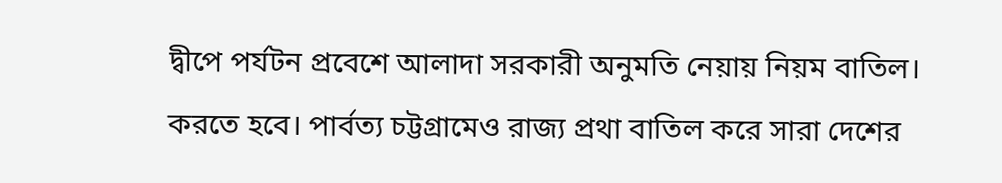দ্বীপে পর্যটন প্রবেশে আলাদা সরকারী অনুমতি নেয়ায় নিয়ম বাতিল। করতে হবে। পার্বত্য চট্টগ্রামেও রাজ্য প্রথা বাতিল করে সারা দেশের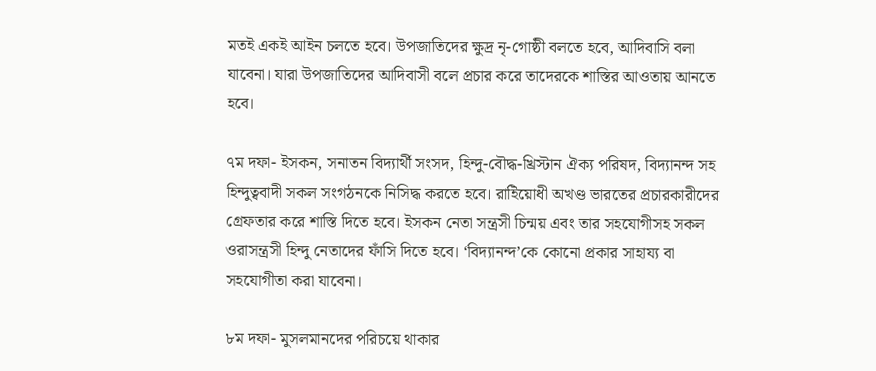মতই একই আইন চলতে হবে। উপজাতিদের ক্ষুদ্র নৃ-গোষ্ঠী বলতে হবে, আদিবাসি বলা যাবেনা। যারা উপজাতিদের আদিবাসী বলে প্রচার করে তাদেরকে শাস্তির আওতায় আনতে হবে।

৭ম দফা- ইসকন, সনাতন বিদ্যার্থী সংসদ, হিন্দু-বৌদ্ধ-খ্রিস্টান ঐক্য পরিষদ, বিদ্যানন্দ সহ হিন্দুত্ববাদী সকল সংগঠনকে নিসিদ্ধ করতে হবে। রাইিয়োধী অখণ্ড ভারতের প্রচারকারীদের গ্রেফতার করে শাস্তি দিতে হবে। ইসকন নেতা সন্ত্রসী চিন্ময় এবং তার সহযোগীসহ সকল ওরাসন্ত্রসী হিন্দু নেতাদের ফাঁসি দিতে হবে। ‘বিদ্যানন্দ’কে কোনো প্রকার সাহায্য বা সহযোগীতা করা যাবেনা।

৮ম দফা- মুসলমানদের পরিচয়ে থাকার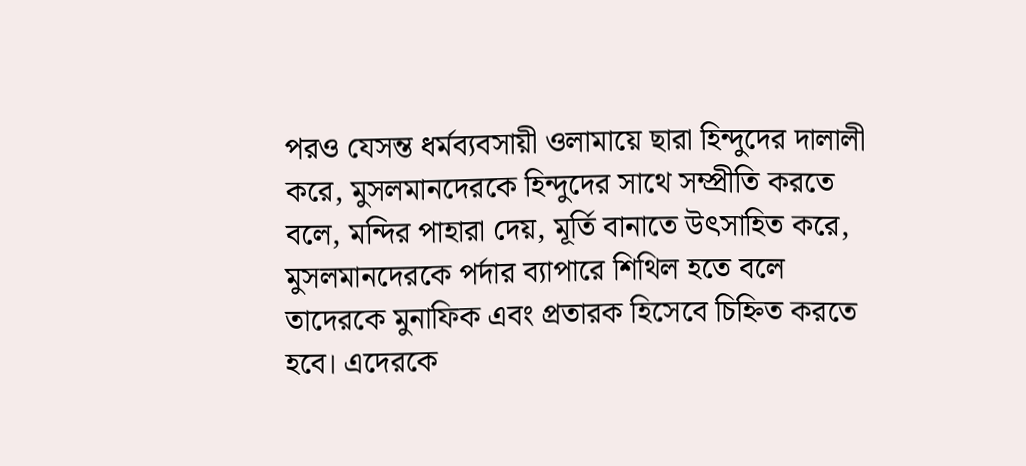পরও যেসন্ত ধর্মব্যবসায়ী ওলামায়ে ছারা হিন্দুদের দালালী করে, মুসলমানদেরকে হিন্দুদের সাথে সম্প্রীতি করতে বলে, মন্দির পাহারা দেয়, মূর্তি বানাতে উৎসাহিত করে, মুসলমানদেরকে পর্দার ব্যাপারে শিথিল হতে বলে তাদেরকে মুনাফিক এবং প্রতারক হিসেবে চিহ্নিত করতে হবে। এদেরকে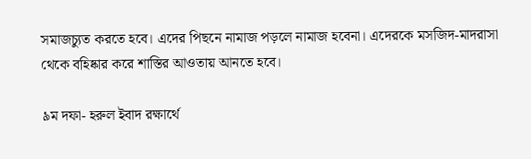সমাজচ্যুত করতে হবে। এদের পিছনে নামাজ পড়লে নামাজ হবেনা। এদেরকে মসজিদ-মাদরাসা থেকে বহিষ্কার করে শাস্তির আওতায় আনতে হবে।

৯ম দফা- হরুল ইবাদ রক্ষার্থে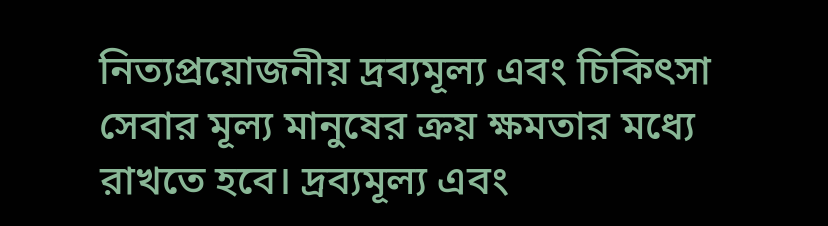নিত্যপ্রয়োজনীয় দ্রব্যমূল্য এবং চিকিৎসা সেবার মূল্য মানুষের ক্রয় ক্ষমতার মধ্যে রাখতে হবে। দ্রব্যমূল্য এবং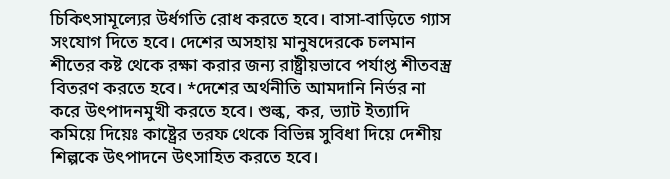চিকিৎসামূল্যের উর্ধগতি রোধ করতে হবে। বাসা-বাড়িতে গ্যাস সংযোগ দিতে হবে। দেশের অসহায় মানুষদেরকে চলমান শীতের কষ্ট থেকে রক্ষা করার জন্য রাষ্ট্রীয়ভাবে পর্যাপ্ত শীতবস্ত্র বিতরণ করতে হবে। *দেশের অর্থনীতি আমদানি নির্ভর না করে উৎপাদনমুখী করতে হবে। শুল্ক, কর, ভ্যাট ইত্যাদি কমিয়ে দিয়েঃ কাষ্ট্রের তরফ থেকে বিভিন্ন সুবিধা দিয়ে দেশীয় শিল্পকে উৎপাদনে উৎসাহিত করতে হবে।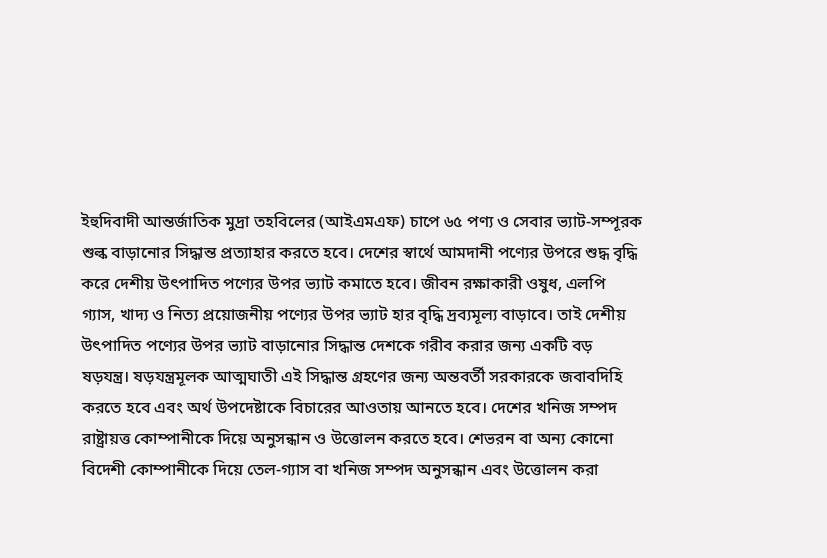ইহুদিবাদী আন্তর্জাতিক মুদ্রা তহবিলের (আইএমএফ) চাপে ৬৫ পণ্য ও সেবার ভ্যাট-সম্পূরক শুল্ক বাড়ানোর সিদ্ধান্ত প্রত্যাহার করতে হবে। দেশের স্বার্থে আমদানী পণ্যের উপরে শুদ্ধ বৃদ্ধি করে দেশীয় উৎপাদিত পণ্যের উপর ভ্যাট কমাতে হবে। জীবন রক্ষাকারী ওষুধ, এলপি গ্যাস, খাদ্য ও নিত্য প্রয়োজনীয় পণ্যের উপর ভ্যাট হার বৃদ্ধি দ্রব্যমূল্য বাড়াবে। তাই দেশীয় উৎপাদিত পণ্যের উপর ভ্যাট বাড়ানোর সিদ্ধান্ত দেশকে গরীব করার জন্য একটি বড় ষড়যন্ত্র। ষড়যন্ত্রমূলক আত্মঘাতী এই সিদ্ধান্ত গ্রহণের জন্য অন্তবর্তী সরকারকে জবাবদিহি করতে হবে এবং অর্থ উপদেষ্টাকে বিচারের আওতায় আনতে হবে। দেশের খনিজ সম্পদ রাষ্ট্রায়ত্ত কোম্পানীকে দিয়ে অনুসন্ধান ও উত্তোলন করতে হবে। শেভরন বা অন্য কোনো বিদেশী কোম্পানীকে দিয়ে তেল-গ্যাস বা খনিজ সম্পদ অনুসন্ধান এবং উত্তোলন করা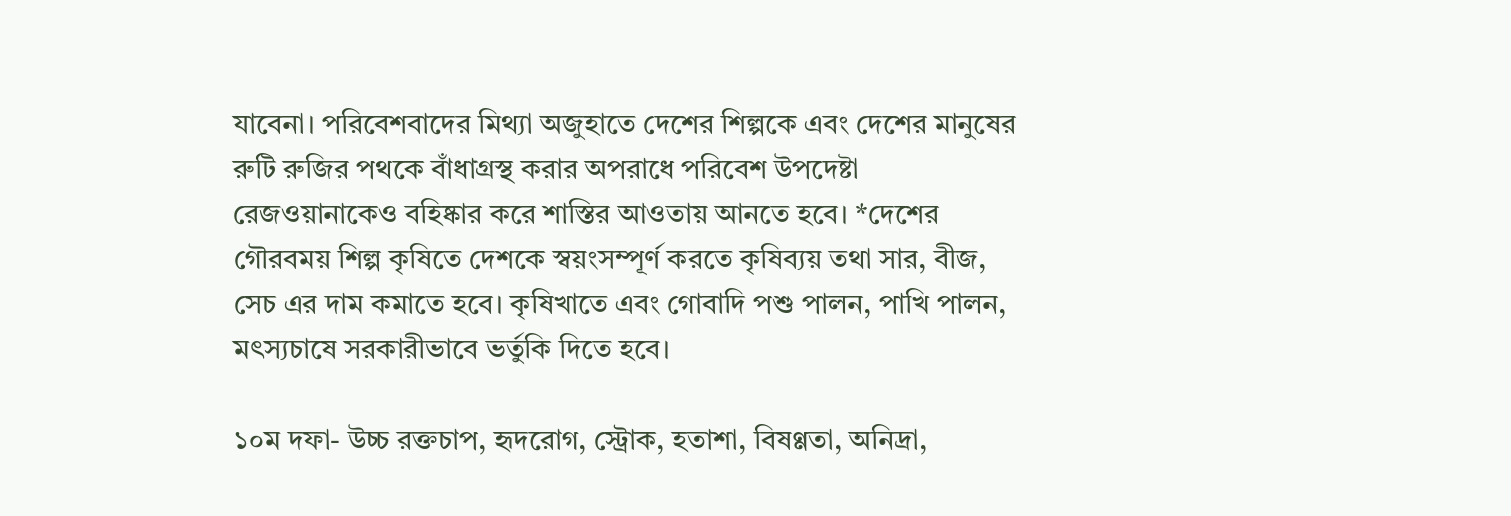যাবেনা। পরিবেশবাদের মিথ্যা অজুহাতে দেশের শিল্পকে এবং দেশের মানুষের রুটি রুজির পথকে বাঁধাগ্রস্থ করার অপরাধে পরিবেশ উপদেষ্টা রেজওয়ানাকেও বহিষ্কার করে শাস্তির আওতায় আনতে হবে। *দেশের গৌরবময় শিল্প কৃষিতে দেশকে স্বয়ংসম্পূর্ণ করতে কৃষিব্যয় তথা সার, বীজ, সেচ এর দাম কমাতে হবে। কৃষিখাতে এবং গোবাদি পশু পালন, পাখি পালন, মৎস্যচাষে সরকারীভাবে ভর্তুকি দিতে হবে।

১০ম দফা- উচ্চ রক্তচাপ, হৃদরোগ, স্ট্রোক, হতাশা, বিষণ্ণতা, অনিদ্রা,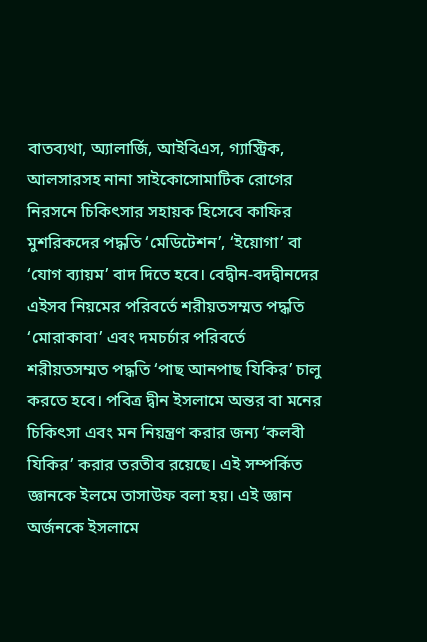বাতব্যথা, অ্যালার্জি, আইবিএস, গ্যাস্ট্রিক, আলসারসহ নানা সাইকোসোমাটিক রোগের নিরসনে চিকিৎসার সহায়ক হিসেবে কাফির মুশরিকদের পদ্ধতি ‘মেডিটেশন’, ‘ইয়োগা’ বা ‘যোগ ব্যায়ম’ বাদ দিতে হবে। বেদ্বীন-বদদ্বীনদের এইসব নিয়মের পরিবর্তে শরীয়তসম্মত পদ্ধতি ‘মোরাকাবা’ এবং দমচর্চার পরিবর্তে শরীয়তসম্মত পদ্ধতি ‘পাছ আনপাছ যিকির’ চালু করতে হবে। পবিত্র দ্বীন ইসলামে অন্তর বা মনের চিকিৎসা এবং মন নিয়ন্ত্রণ করার জন্য ‘কলবী যিকির’ করার তরতীব রয়েছে। এই সম্পর্কিত জ্ঞানকে ইলমে তাসাউফ বলা হয়। এই জ্ঞান অর্জনকে ইসলামে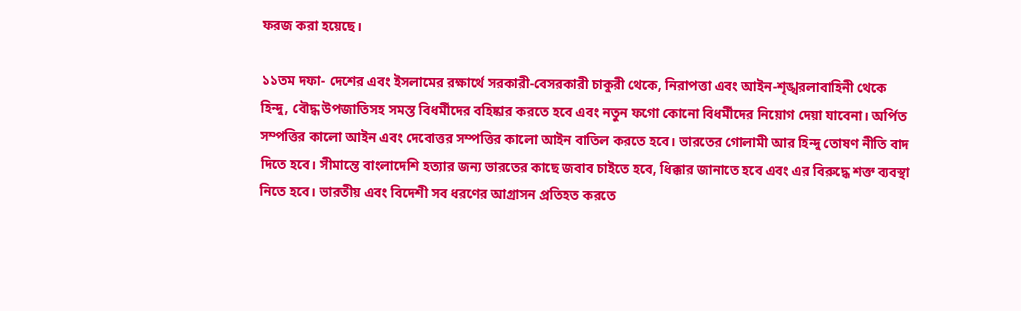ফরজ করা হয়েছে।

১১তম দফা- দেশের এবং ইসলামের রক্ষার্থে সরকারী-বেসরকারী চাকুরী থেকে, নিরাপত্তা এবং আইন-শৃঙ্খরলাবাহিনী থেকে হিন্দু, বৌদ্ধ উপজাতিসহ সমস্ত বিধর্মীদের বহিষ্কার করতে হবে এবং নতুন ফগো কোনো বিধর্মীদের নিয়োগ দেয়া যাবেনা। অর্পিত সম্পত্তির কালো আইন এবং দেবোত্তর সম্পত্তির কালো আইন বাতিল করতে হবে। ভারতের গোলামী আর হিন্দু তোষণ নীতি বাদ দিতে হবে। সীমান্তে বাংলাদেশি হত্যার জন্য ভারতের কাছে জবাব চাইতে হবে, ধিক্কার জানাতে হবে এবং এর বিরুদ্ধে শক্ত ব্যবস্থা নিতে হবে। ভারতীয় এবং বিদেশী সব ধরণের আগ্রাসন প্রতিহত করতে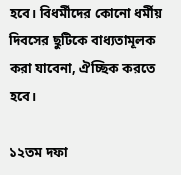হবে। বিধর্মীদের কোনো ধর্মীয় দিবসের ছুটিকে বাধ্যতামূলক করা যাবেনা, ঐচ্ছিক করতে হবে।

১২তম দফা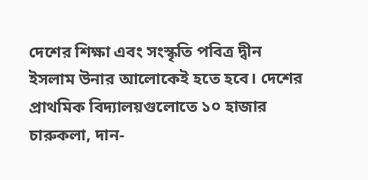দেশের শিক্ষা এবং সংস্কৃতি পবিত্র দ্বীন ইসলাম উনার আলোকেই হতে হবে। দেশের প্রাথমিক বিদ্যালয়গুলোতে ১০ হাজার চারুকলা, দান-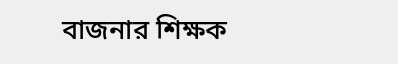বাজনার শিক্ষক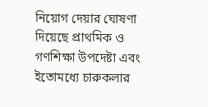নিয়োগ দেয়ার ঘোষণা দিয়েছে প্রাথমিক ও গণশিক্ষা উপদেষ্টা এবং ইতোমধ্যে চারুকলার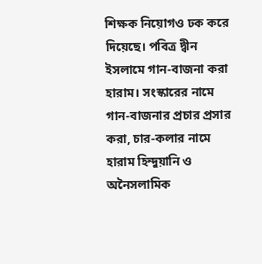শিক্ষক নিয়োগও ঢক করে দিয়েছে। পবিত্র দ্বীন ইসলামে গান-বাজনা করা হারাম। সংস্কারের নামে গান-বাজনার প্রচার প্রসার করা, চার-কলার নামে হারাম হিন্দুয়ানি ও অনৈসলামিক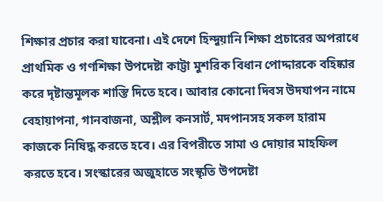শিক্ষার প্রচার করা যাবেনা। এই দেশে হিন্দুয়ানি শিক্ষা প্রচারের অপরাধে প্রাথমিক ও গণশিক্ষা উপদেষ্টা কাট্টা মুশরিক বিধান পোদ্দারকে বহিষ্কার করে দৃষ্টান্তমূলক শাস্তি দিতে হবে। আবার কোনো দিবস উদযাপন নামে বেহায়াপনা, গানবাজনা, অশ্লীল কনসার্ট, মদপানসহ সকল হারাম কাজকে নিষিদ্ধ করতে হবে। এর বিপরীতে সামা ও দোয়ার মাহফিল করতে হবে। সংস্কারের অজুহাতে সংস্কৃতি উপদেষ্টা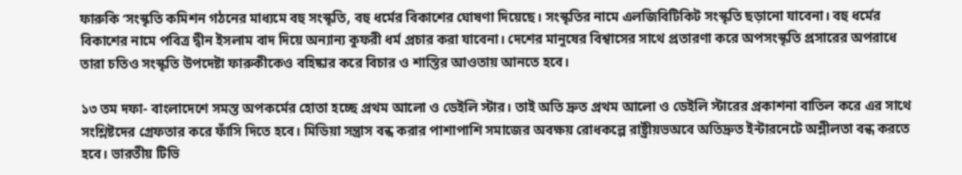ফারুকি ‘সংস্কৃতি কমিশন গঠনের মাধ্যমে বহু সংস্কৃতি, বহু ধর্মের বিকাশের ঘোষণা দিয়েছে। সংস্কৃতির নামে এলজিবিটিকিট সংস্কৃতি ছড়ানো যাবেনা। বহু ধর্মের বিকাশের নামে পবিত্র দ্বীন ইসলাম বাদ দিয়ে অন্যান্য কুফরী ধর্ম প্রচার করা যাবেনা। দেশের মানুষের বিশ্বাসের সাথে প্রতারণা করে অপসংস্কৃতি প্রসারের অপরাধে তারা চতিও সংস্কৃতি উপদেষ্টা ফারুকীকেও বহিষ্কার করে বিচার ও শাস্তির আওতায় আনতে হবে।

১৩ তম দফা- বাংলাদেশে সমস্ত অপকর্মের হোতা হচ্ছে প্রথম আলো ও ডেইলি স্টার। তাই অতি দ্রুত প্রথম আলো ও ডেইলি স্টারের প্রকাশনা বাতিল করে এর সাথে সংশ্লিষ্টদের গ্রেফতার করে ফাঁসি দিতে হবে। মিডিয়া সন্ত্রাস বন্ধ করার পাশাপাশি সমাজের অবক্ষয় রোধকল্পে রাষ্ট্রীয়ভঅবে অতিদ্রুত ইন্টারনেটে অশ্লীলতা বন্ধ করতে হবে। ভারতীয় টিভি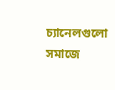চ্যানেলগুলো সমাজে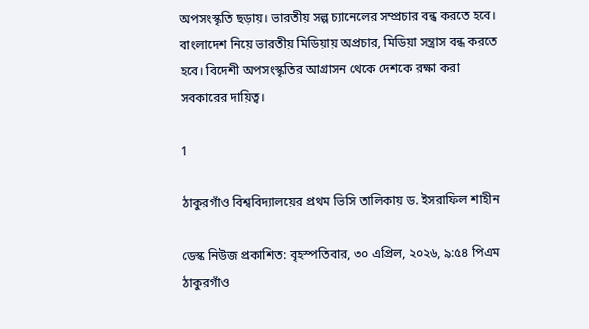অপসংস্কৃতি ছড়ায়। ভারতীয় সল্প চ্যানেলের সম্প্রচার বন্ধ করতে হবে। বাংলাদেশ নিয়ে ভারতীয় মিডিয়ায় অপ্রচার, মিডিয়া সন্ত্রাস বন্ধ করতে হবে। বিদেশী অপসংস্কৃতির আগ্রাসন থেকে দেশকে রক্ষা করা সবকারের দায়িত্ব।

1

ঠাকুরগাঁও বিশ্ববিদ্যালয়ের প্রথম ভিসি তালিকায় ড. ইসরাফিল শাহীন

ডেস্ক নিউজ প্রকাশিত: বৃহস্পতিবার, ৩০ এপ্রিল, ২০২৬, ৯:৫৪ পিএম
ঠাকুরগাঁও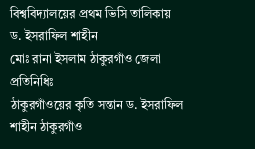বিশ্ববিদ্যালয়ের প্রথম ভিসি তালিকায় ড. ইসরাফিল শাহীন
মোঃ রানা ইসলাম ঠাকুরগাঁও জেলা প্রতিনিধিঃ
ঠাকুরগাঁওয়ের কৃতি সন্তান ড. ইসরাফিল শাহীন ঠাকুরগাঁও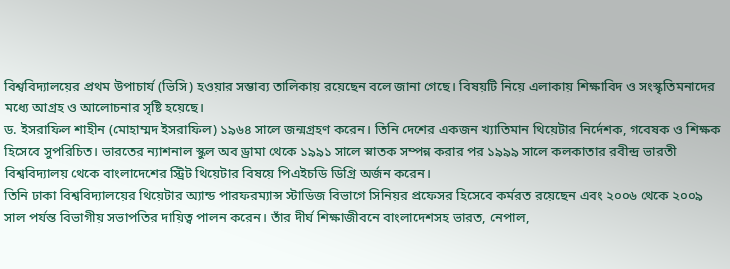বিশ্ববিদ্যালয়ের প্রথম উপাচার্য (ভিসি) হওয়ার সম্ভাব্য তালিকায় রয়েছেন বলে জানা গেছে। বিষয়টি নিয়ে এলাকায় শিক্ষাবিদ ও সংস্কৃতিমনাদের মধ্যে আগ্রহ ও আলোচনার সৃষ্টি হয়েছে।
ড. ইসরাফিল শাহীন (মোহাম্মদ ইসরাফিল) ১৯৬৪ সালে জন্মগ্রহণ করেন। তিনি দেশের একজন খ্যাতিমান থিয়েটার নির্দেশক, গবেষক ও শিক্ষক হিসেবে সুপরিচিত। ভারতের ন্যাশনাল স্কুল অব ড্রামা থেকে ১৯৯১ সালে স্নাতক সম্পন্ন করার পর ১৯৯৯ সালে কলকাতার রবীন্দ্র ভারতী বিশ্ববিদ্যালয় থেকে বাংলাদেশের স্ট্রিট থিয়েটার বিষয়ে পিএইচডি ডিগ্রি অর্জন করেন।
তিনি ঢাকা বিশ্ববিদ্যালয়ের থিয়েটার অ্যান্ড পারফরম্যান্স স্টাডিজ বিভাগে সিনিয়র প্রফেসর হিসেবে কর্মরত রয়েছেন এবং ২০০৬ থেকে ২০০৯ সাল পর্যন্ত বিভাগীয় সভাপতির দায়িত্ব পালন করেন। তাঁর দীর্ঘ শিক্ষাজীবনে বাংলাদেশসহ ভারত, নেপাল,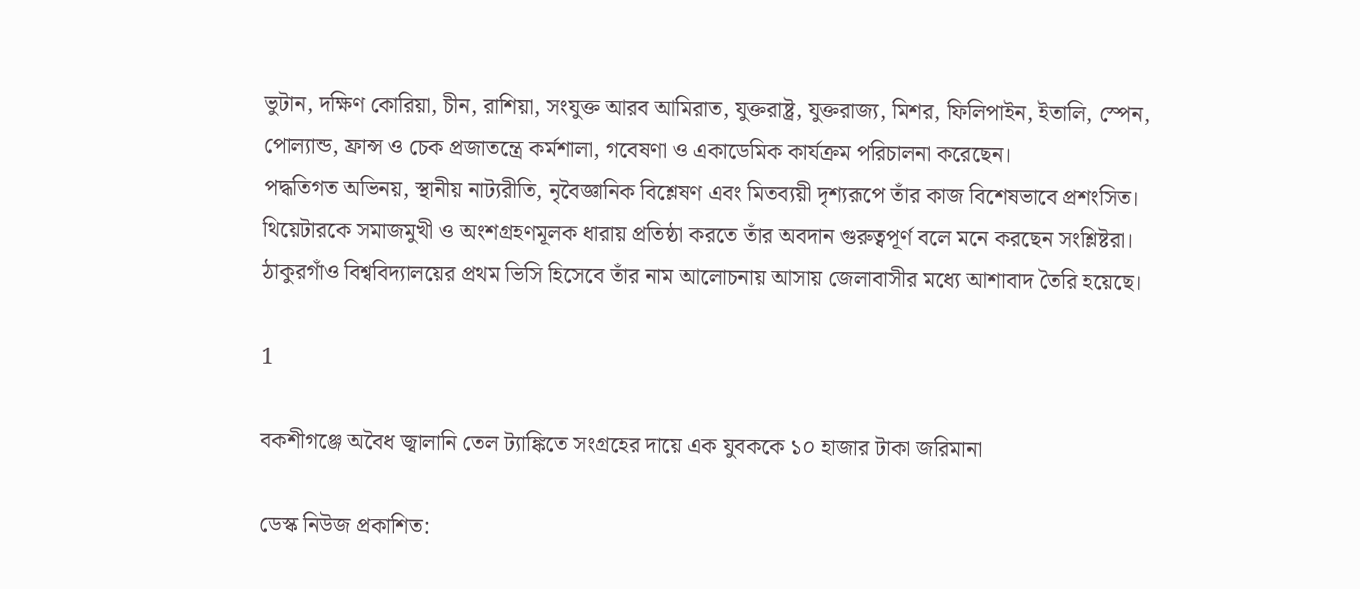ভুটান, দক্ষিণ কোরিয়া, চীন, রাশিয়া, সংযুক্ত আরব আমিরাত, যুক্তরাষ্ট্র, যুক্তরাজ্য, মিশর, ফিলিপাইন, ইতালি, স্পেন, পোল্যান্ড, ফ্রান্স ও চেক প্রজাতন্ত্রে কর্মশালা, গবেষণা ও একাডেমিক কার্যক্রম পরিচালনা করেছেন।
পদ্ধতিগত অভিনয়, স্থানীয় নাট্যরীতি, নৃবৈজ্ঞানিক বিশ্লেষণ এবং মিতব্যয়ী দৃশ্যরূপে তাঁর কাজ বিশেষভাবে প্রশংসিত। থিয়েটারকে সমাজমুখী ও অংশগ্রহণমূলক ধারায় প্রতিষ্ঠা করতে তাঁর অবদান গুরুত্বপূর্ণ বলে মনে করছেন সংশ্লিষ্টরা।
ঠাকুরগাঁও বিশ্ববিদ্যালয়ের প্রথম ভিসি হিসেবে তাঁর নাম আলোচনায় আসায় জেলাবাসীর মধ্যে আশাবাদ তৈরি হয়েছে।

1

বকশীগঞ্জে অবৈধ জ্বালানি তেল ট্যাঙ্কিতে সংগ্রহের দায়ে এক যুবককে ১০ হাজার টাকা জরিমানা

ডেস্ক নিউজ প্রকাশিত: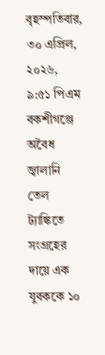বৃহস্পতিবার, ৩০ এপ্রিল, ২০২৬, ৯:৫১ পিএম
বকশীগঞ্জে অবৈধ জ্বালানি তেল ট্যাঙ্কিতে সংগ্রহের দায়ে এক যুবককে ১০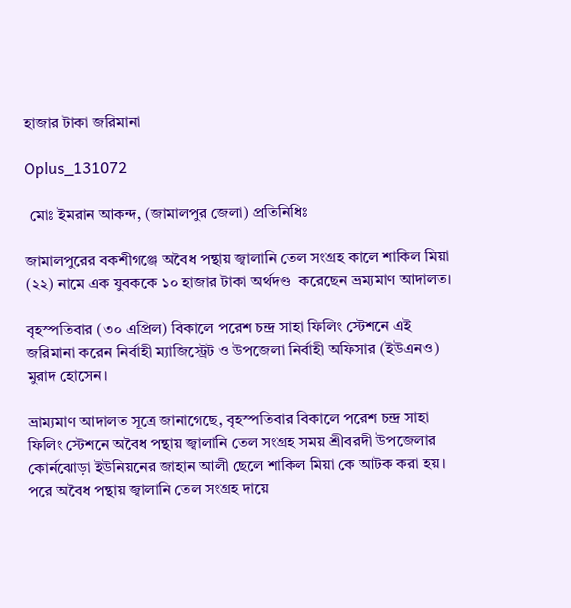হাজার টাকা জরিমানা

Oplus_131072

 মোঃ ইমরান আকন্দ, (জামালপুর জেলা) প্রতিনিধিঃ

জামালপুরের বকশীগঞ্জে অবৈধ পন্থায় জ্বালানি তেল সংগ্রহ কালে শাকিল মিয়া (২২) নামে এক যুবককে ১০ হাজার টাকা অর্থদণ্ড  করেছেন ভ্রম্যমাণ আদালত।

বৃহস্পতিবার (৩০ এপ্রিল) বিকালে পরেশ চন্দ্র সাহা ফিলিং স্টেশনে এই জরিমানা করেন নির্বাহী ম্যাজিস্ট্রেট ও উপজেলা নির্বাহী অফিসার (ইউএনও) মুরাদ হোসেন।

ভ্রাম্যমাণ আদালত সূত্রে জানাগেছে, বৃহস্পতিবার বিকালে পরেশ চন্দ্র সাহা ফিলিং স্টেশনে অবৈধ পন্থায় জ্বালানি তেল সংগ্রহ সময় শ্রীবরদী উপজেলার কোর্নঝোড়া ইউনিয়নের জাহান আলী ছেলে শাকিল মিয়া কে আটক করা হয়। পরে অবৈধ পন্থায় জ্বালানি তেল সংগ্রহ দায়ে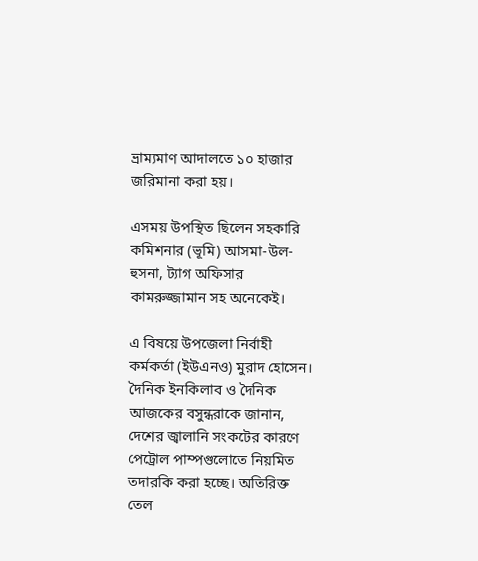ভ্রাম্যমাণ আদালতে ১০ হাজার জরিমানা করা হয়।

এসময় উপস্থিত ছিলেন সহকারি কমিশনার (ভূমি) আসমা-উল- হুসনা, ট্যাগ অফিসার কামরুজ্জামান সহ অনেকেই।

এ বিষয়ে উপজেলা নির্বাহী কর্মকর্তা (ইউএনও) মুরাদ হোসেন। দৈনিক ইনকিলাব ও দৈনিক আজকের বসুন্ধরাকে জানান, দেশের জ্বালানি সংকটের কারণে পেট্রোল পাম্পগুলোতে নিয়মিত তদারকি করা হচ্ছে। অতিরিক্ত তেল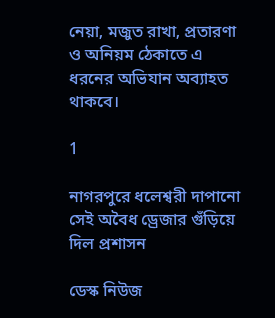নেয়া, মজুত রাখা, প্রতারণা ও অনিয়ম ঠেকাতে এ ধরনের অভিযান অব্যাহত থাকবে।

1

নাগরপুরে ধলেশ্বরী দাপানো সেই অবৈধ ড্রেজার গুঁড়িয়ে দিল প্রশাসন

ডেস্ক নিউজ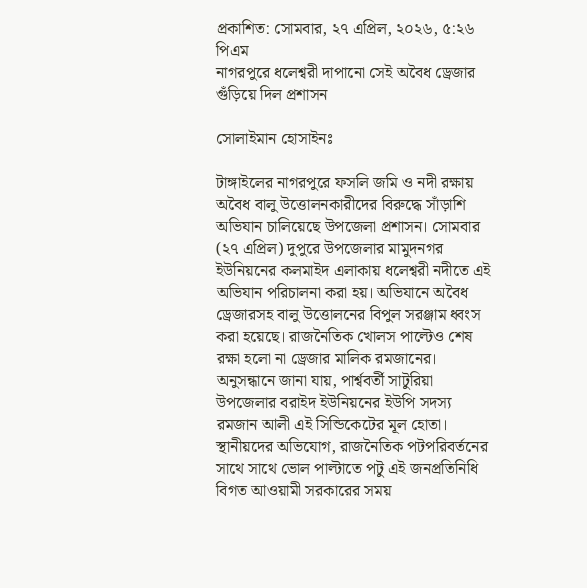প্রকাশিত: সোমবার, ২৭ এপ্রিল, ২০২৬, ৫:২৬ পিএম
নাগরপুরে ধলেশ্বরী দাপানো সেই অবৈধ ড্রেজার গুঁড়িয়ে দিল প্রশাসন

সোলাইমান হোসাইনঃ

টাঙ্গাইলের নাগরপুরে ফসলি জমি ও নদী রক্ষায় অবৈধ বালু উত্তোলনকারীদের বিরুদ্ধে সাঁড়াশি অভিযান চালিয়েছে উপজেলা প্রশাসন। সোমবার (২৭ এপ্রিল) দুপুরে উপজেলার মামুদনগর ইউনিয়নের কলমাইদ এলাকায় ধলেশ্বরী নদীতে এই অভিযান পরিচালনা করা হয়। অভিযানে অবৈধ ড্রেজারসহ বালু উত্তোলনের বিপুল সরঞ্জাম ধ্বংস করা হয়েছে। রাজনৈতিক খোলস পাল্টেও শেষ রক্ষা হলো না ড্রেজার মালিক রমজানের। অনুসন্ধানে জানা যায়, পার্শ্ববর্তী সাটুরিয়া উপজেলার বরাইদ ইউনিয়নের ইউপি সদস্য রমজান আলী এই সিন্ডিকেটের মূল হোতা। স্থানীয়দের অভিযোগ, রাজনৈতিক পটপরিবর্তনের সাথে সাথে ভোল পাল্টাতে পটু এই জনপ্রতিনিধি বিগত আওয়ামী সরকারের সময়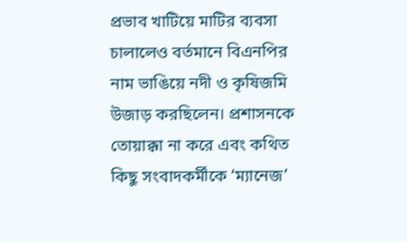প্রভাব খাটিয়ে মাটির ব্যবসা চালালেও বর্তমানে বিএনপির নাম ভাঙিয়ে নদী ও কৃষিজমি উজাড় করছিলেন। প্রশাসনকে তোয়াক্কা না করে এবং কথিত কিছু সংবাদকর্মীকে ‘ম্যানেজ’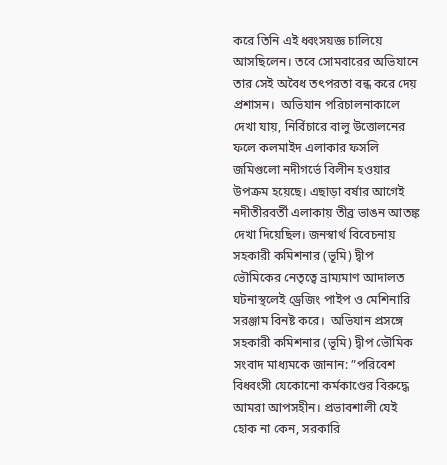করে তিনি এই ধ্বংসযজ্ঞ চালিয়ে আসছিলেন। তবে সোমবারের অভিযানে তার সেই অবৈধ তৎপরতা বন্ধ করে দেয় প্রশাসন।  অভিযান পরিচালনাকালে দেখা যায়, নির্বিচারে বালু উত্তোলনের ফলে কলমাইদ এলাকার ফসলি জমিগুলো নদীগর্ভে বিলীন হওয়ার উপক্রম হয়েছে। এছাড়া বর্ষার আগেই নদীতীরবর্তী এলাকায় তীব্র ভাঙন আতঙ্ক দেখা দিয়েছিল। জনস্বার্থ বিবেচনায় সহকারী কমিশনার (ভূমি) দ্বীপ ভৌমিকের নেতৃত্বে ভ্রাম্যমাণ আদালত ঘটনাস্থলেই ড্রেজিং পাইপ ও মেশিনারি সরঞ্জাম বিনষ্ট করে।  অভিযান প্রসঙ্গে সহকারী কমিশনার (ভূমি) দ্বীপ ভৌমিক সংবাদ মাধ্যমকে জানান: ”পরিবেশ বিধ্বংসী যেকোনো কর্মকাণ্ডের বিরুদ্ধে আমরা আপসহীন। প্রভাবশালী যেই হোক না কেন, সরকারি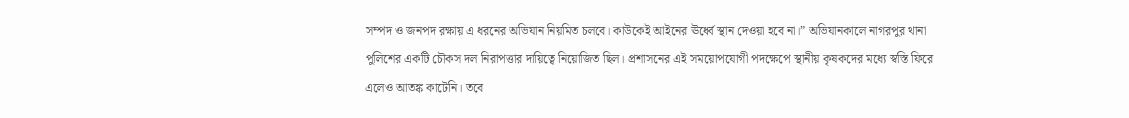সম্পদ ও জনপদ রক্ষায় এ ধরনের অভিযান নিয়মিত চলবে। কাউকেই আইনের ঊর্ধ্বে স্থান দেওয়া হবে না।” অভিযানকালে নাগরপুর থানা পুলিশের একটি চৌকস দল নিরাপত্তার দায়িত্বে নিয়োজিত ছিল। প্রশাসনের এই সময়োপযোগী পদক্ষেপে স্থানীয় কৃষকদের মধ্যে স্বস্তি ফিরে এলেও আতঙ্ক কাটেনি। তবে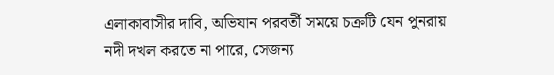এলাকাবাসীর দাবি, অভিযান পরবর্তী সময়ে চক্রটি যেন পুনরায় নদী দখল করতে না পারে, সেজন্য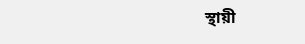স্থায়ী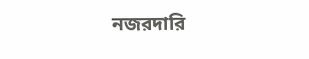নজরদারি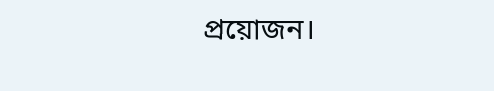প্রয়োজন।